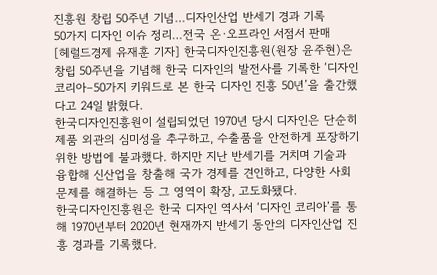진흥원 창립 50주년 기념…디자인산업 반세기 경과 기록
50가지 디자인 이슈 정리…전국 온·오프라인 서점서 판매
[헤럴드경제 유재훈 기자] 한국디자인진흥원(원장 윤주현)은 창립 50주년을 기념해 한국 디자인의 발전사를 기록한 ‘디자인 코리아–50가지 키워드로 본 한국 디자인 진흥 50년’을 출간했다고 24일 밝혔다.
한국디자인진흥원이 설립되었던 1970년 당시 디자인은 단순히 제품 외관의 심미성을 추구하고, 수출품을 안전하게 포장하기 위한 방법에 불과했다. 하지만 지난 반세기를 거치며 기술과 융합해 신산업을 창출해 국가 경제를 견인하고, 다양한 사회문제를 해결하는 등 그 영역이 확장, 고도화됐다.
한국디자인진흥원은 한국 디자인 역사서 ‘디자인 코리아’를 통해 1970년부터 2020년 현재까지 반세기 동안의 디자인산업 진흥 경과를 기록했다.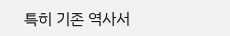특히 기존 역사서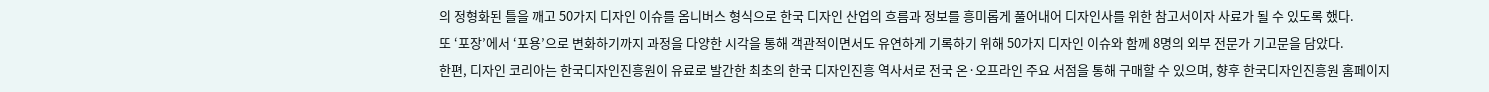의 정형화된 틀을 깨고 50가지 디자인 이슈를 옴니버스 형식으로 한국 디자인 산업의 흐름과 정보를 흥미롭게 풀어내어 디자인사를 위한 참고서이자 사료가 될 수 있도록 했다.
또 ‘포장’에서 ‘포용’으로 변화하기까지 과정을 다양한 시각을 통해 객관적이면서도 유연하게 기록하기 위해 50가지 디자인 이슈와 함께 8명의 외부 전문가 기고문을 담았다.
한편, 디자인 코리아는 한국디자인진흥원이 유료로 발간한 최초의 한국 디자인진흥 역사서로 전국 온·오프라인 주요 서점을 통해 구매할 수 있으며, 향후 한국디자인진흥원 홈페이지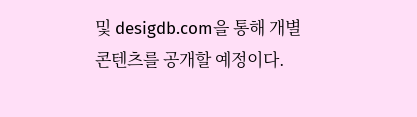및 desigdb.com을 통해 개별 콘텐츠를 공개할 예정이다.